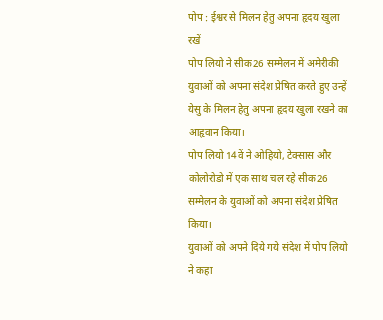पोप : ईश्वर से मिलन हेतु अपना हृदय खुला रखें
पोप लियो ने सीक26 सम्मेलन में अमेरीकी युवाओं को अपना संदेश प्रेषित करते हुए उन्हें येसु के मिलन हेतु अपना हृदय खुला रखने का आहृवान किया।
पोप लियो 14वें ने ओहियो, टेक्सास और कोलोरोडो में एक साथ चल रहे सीक26 सम्मेलन के युवाओं को अपना संदेश प्रेषित किया।
युवाओं को अपने दिये गये संदेश में पोप लियो ने कहा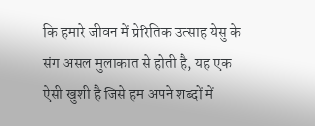कि हमारे जीवन में प्रेरितिक उत्साह येसु के संग असल मुलाकात से होती है, यह एक ऐसी खुशी है जिसे हम अपने शब्दों में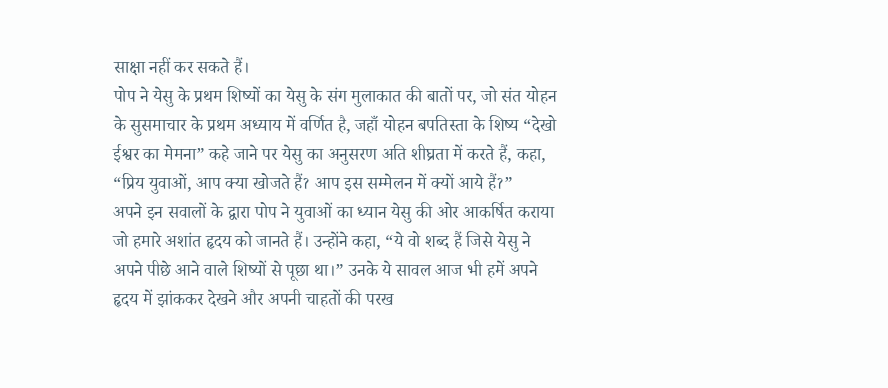साक्षा नहीं कर सकते हैं।
पोप ने येसु के प्रथम शिष्यों का येसु के संग मुलाकात की बातों पर, जो संत योहन के सुसमाचार के प्रथम अध्याय में वर्णित है, जहाँ योहन बपतिस्ता के शिष्य “देखो ईश्वर का मेमना” कहे जाने पर येसु का अनुसरण अति शीघ्रता में करते हैं, कहा, “प्रिय युवाओं, आप क्या खोजते हैंॽ आप इस सम्मेलन में क्यों आये हैंॽ”
अपने इन सवालों के द्वारा पोप ने युवाओं का ध्यान येसु की ओर आकर्षित कराया जो हमारे अशांत हृदय को जानते हैं। उन्होंने कहा, “ये वो शब्द हैं जिसे येसु ने अपने पीछे आने वाले शिष्यों से पूछा था।” उनके ये सावल आज भी हमें अपने हृदय में झांककर देखने और अपनी चाहतों की परख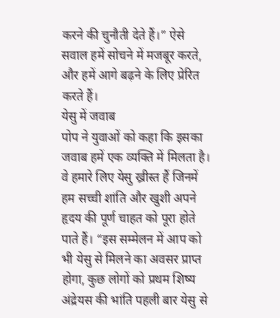करने की चुनौती देते हैं।” ऐसे सवाल हमें सोचने में मजबूर करते, और हमें आगे बढ़ने के लिए प्रेरित करते हैं।
येसु में जवाब
पोप ने युवाओं को कहा कि इसका जवाब हमें एक व्यक्ति में मिलता है। वे हमारे लिए येसु ख्रीस्त हैं जिनमें हम सच्ची शांति और खुशी अपने हृदय की पूर्ण चाहत को पूरा होते पाते हैं। “इस सम्मेलन में आप को भी येसु से मिलने का अवसर प्राप्त होगा, कुछ लोगों को प्रथम शिष्य अंद्रेयस की भांति पहली बार येसु से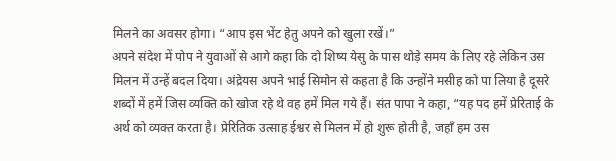मिलने का अवसर होगा। “आप इस भेंट हेतु अपने को खुला रखें।”
अपने संदेश में पोप ने युवाओं से आगे कहा कि दो शिष्य येसु के पास थोड़े समय के लिए रहे लेकिन उस मिलन में उन्हें बदल दिया। अंद्रेयस अपने भाई सिमोन से कहता है कि उन्होंने मसीह को पा लिया है दूसरे शब्दों में हमें जिस व्यक्ति को खोज रहे थे वह हमें मिल गये हैं। संत पापा ने कहा, “यह पद हमें प्रेरिताई के अर्थ को व्यक्त करता है। प्रेरितिक उत्साह ईश्वर से मिलन में हो शुरू होती है, जहाँ हम उस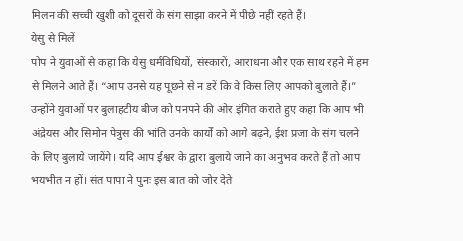मिलन की सच्ची खुशी को दूसरों के संग साझा करने में पीछे नहीं रहते हैं।
येसु से मिलें
पोप ने युवाओं से कहा कि येसु धर्मविधियों, संस्कारों, आराधना और एक साथ रहने में हम से मिलने आते हैं। “आप उनसे यह पूछने से न डरें कि वे किस लिए आपको बुलाते हैं।” उन्होंने युवाओं पर बुलाहटीय बीज को पनपने की ओर इंगित कराते हुए कहा कि आप भी अंद्रेयस और सिमोन पेत्रुस की भांति उनके कार्यों को आगे बढ़ने, ईश प्रजा के संग चलने के लिए बुलाये जायेंगे। यदि आप ईश्वर के द्वारा बुलाये जाने का अनुभव करते हैं तो आप भयभीत न हों। संत पापा ने पुनः इस बात को जोर देते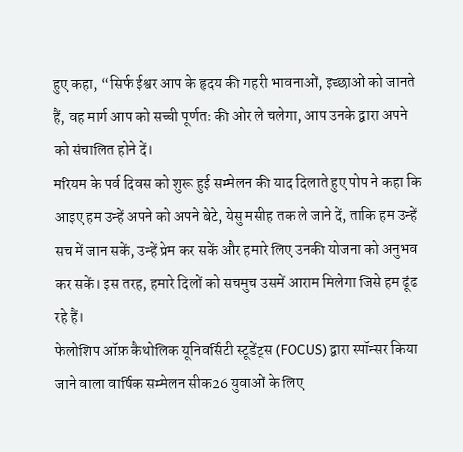हुए कहा, “सिर्फ ईश्वर आप के हृदय की गहरी भावनाओं, इच्छाओं को जानते हैं, वह मार्ग आप को सच्ची पूर्णतः की ओर ले चलेगा, आप उनके द्वारा अपने को संचालित होने दें।
मरियम के पर्व दिवस को शुरू हुई सम्मेलन की याद दिलाते हुए पोप ने कहा कि आइए हम उन्हें अपने को अपने बेटे, येसु मसीह तक ले जाने दें, ताकि हम उन्हें सच में जान सकें, उन्हें प्रेम कर सकें और हमारे लिए उनकी योजना को अनुभव कर सकें। इस तरह, हमारे दिलों को सचमुच उसमें आराम मिलेगा जिसे हम ढूंढ रहे हैं।
फेलोशिप ऑफ़ कैथोलिक यूनिवर्सिटी स्टूडेंट्स (FOCUS) द्वारा स्पॉन्सर किया जाने वाला वार्षिक सम्मेलन सीक26 युवाओं के लिए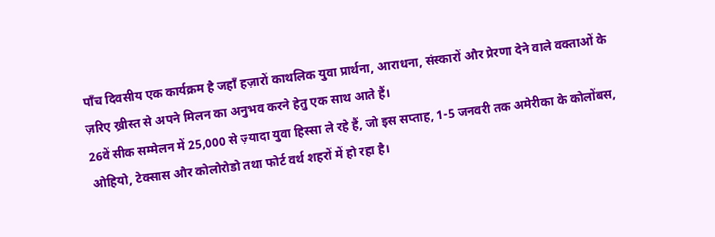पाँच दिवसीय एक कार्यक्रम है जहाँ हज़ारों काथलिक युवा प्रार्थना, आराधना, संस्कारों और प्रेरणा देने वाले वक्ताओं के ज़रिए ख्रीस्त से अपने मिलन का अनुभव करने हेतु एक साथ आते हैं।
26वें सीक सम्मेलन में 25,000 से ज़्यादा युवा हिस्सा ले रहे हैं, जो इस सप्ताह, 1-5 जनवरी तक अमेरीका के कोलोंबस, ओहियो, टेक्सास और कोलोरोडो तथा फोर्ट वर्थ शहरों में हो रहा है।